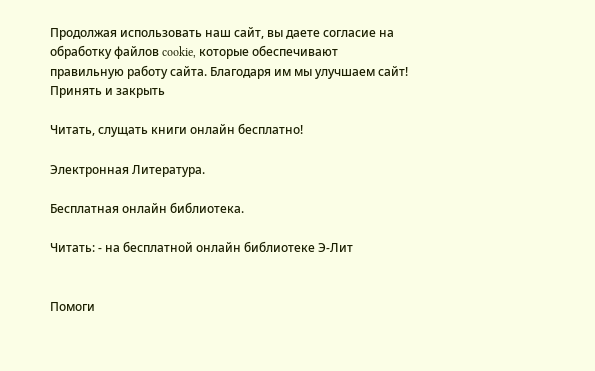Продолжая использовать наш сайт, вы даете согласие на обработку файлов cookie, которые обеспечивают правильную работу сайта. Благодаря им мы улучшаем сайт!
Принять и закрыть

Читать, слущать книги онлайн бесплатно!

Электронная Литература.

Бесплатная онлайн библиотека.

Читать: - на бесплатной онлайн библиотеке Э-Лит


Помоги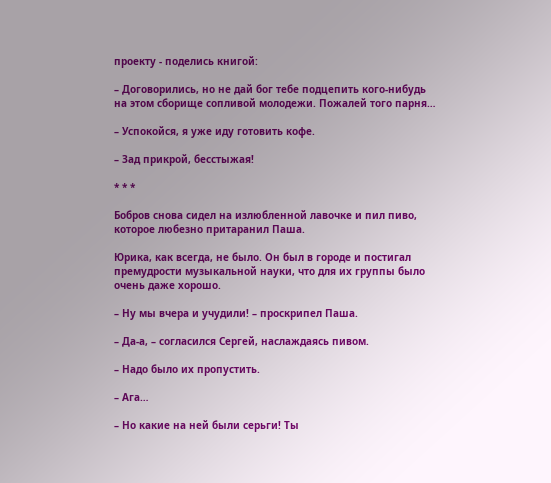проекту - поделись книгой:

– Договорились, но не дай бог тебе подцепить кого-нибудь на этом сборище сопливой молодежи. Пожалей того парня…

– Успокойся, я уже иду готовить кофе.

– Зад прикрой, бесстыжая!

* * *

Бобров снова сидел на излюбленной лавочке и пил пиво, которое любезно притаранил Паша.

Юрика, как всегда, не было. Он был в городе и постигал премудрости музыкальной науки, что для их группы было очень даже хорошо.

– Ну мы вчера и учудили! – проскрипел Паша.

– Да-а, – согласился Сергей, наслаждаясь пивом.

– Надо было их пропустить.

– Ага…

– Но какие на ней были серьги! Ты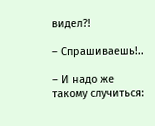видел?!

– Спрашиваешь!..

– И надо же такому случиться: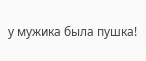у мужика была пушка!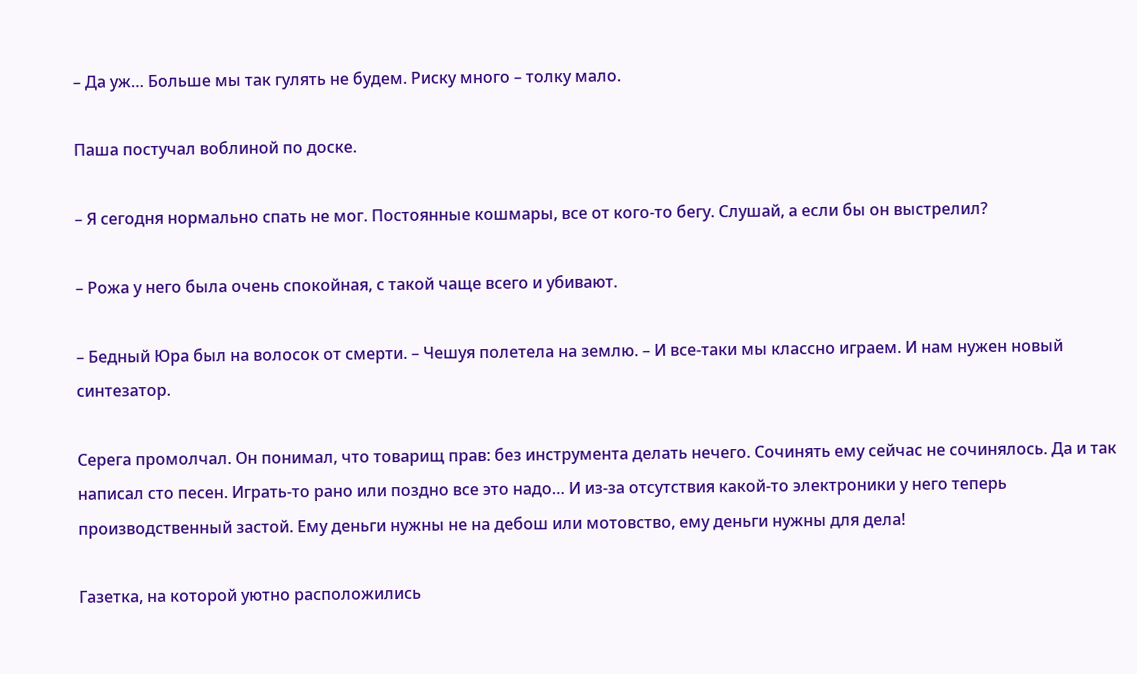– Да уж… Больше мы так гулять не будем. Риску много – толку мало.

Паша постучал воблиной по доске.

– Я сегодня нормально спать не мог. Постоянные кошмары, все от кого-то бегу. Слушай, а если бы он выстрелил?

– Рожа у него была очень спокойная, с такой чаще всего и убивают.

– Бедный Юра был на волосок от смерти. – Чешуя полетела на землю. – И все-таки мы классно играем. И нам нужен новый синтезатор.

Серега промолчал. Он понимал, что товарищ прав: без инструмента делать нечего. Сочинять ему сейчас не сочинялось. Да и так написал сто песен. Играть-то рано или поздно все это надо… И из-за отсутствия какой-то электроники у него теперь производственный застой. Ему деньги нужны не на дебош или мотовство, ему деньги нужны для дела!

Газетка, на которой уютно расположились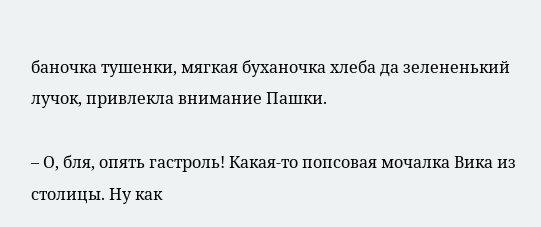баночка тушенки, мягкая буханочка хлеба да зелененький лучок, привлекла внимание Пашки.

– О, бля, опять гастроль! Какая-то попсовая мочалка Вика из столицы. Ну как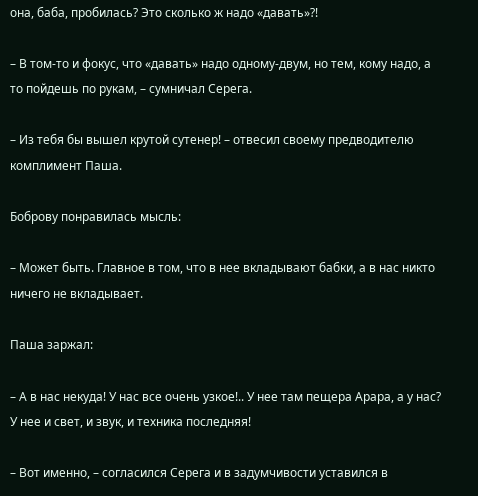она, баба, пробилась? Это сколько ж надо «давать»?!

– В том-то и фокус, что «давать» надо одному-двум, но тем, кому надо, а то пойдешь по рукам, – сумничал Серега.

– Из тебя бы вышел крутой сутенер! – отвесил своему предводителю комплимент Паша.

Боброву понравилась мысль:

– Может быть. Главное в том, что в нее вкладывают бабки, а в нас никто ничего не вкладывает.

Паша заржал:

– А в нас некуда! У нас все очень узкое!.. У нее там пещера Арара, а у нас? У нее и свет, и звук, и техника последняя!

– Вот именно, – согласился Серега и в задумчивости уставился в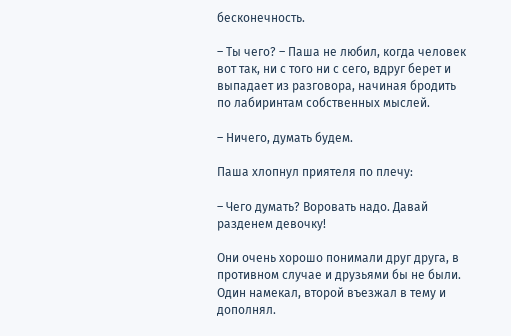бесконечность.

– Ты чего? – Паша не любил, когда человек вот так, ни с того ни с сего, вдруг берет и выпадает из разговора, начиная бродить по лабиринтам собственных мыслей.

– Ничего, думать будем.

Паша хлопнул приятеля по плечу:

– Чего думать? Воровать надо. Давай разденем девочку!

Они очень хорошо понимали друг друга, в противном случае и друзьями бы не были. Один намекал, второй въезжал в тему и дополнял.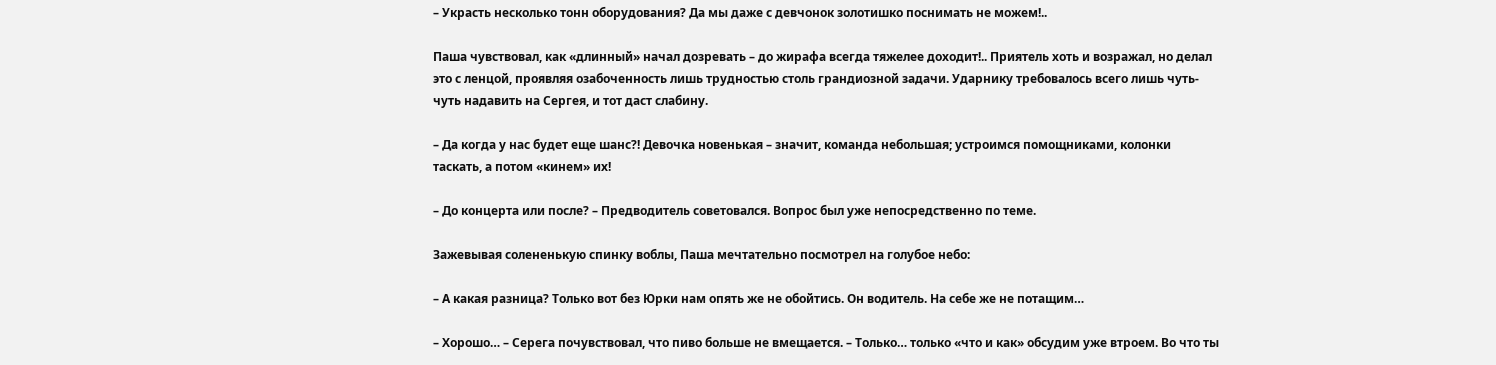– Украсть несколько тонн оборудования? Да мы даже с девчонок золотишко поснимать не можем!..

Паша чувствовал, как «длинный» начал дозревать – до жирафа всегда тяжелее доходит!.. Приятель хоть и возражал, но делал это с ленцой, проявляя озабоченность лишь трудностью столь грандиозной задачи. Ударнику требовалось всего лишь чуть-чуть надавить на Сергея, и тот даст слабину.

– Да когда у нас будет еще шанс?! Девочка новенькая – значит, команда небольшая; устроимся помощниками, колонки таскать, а потом «кинем» их!

– До концерта или после? – Предводитель советовался. Вопрос был уже непосредственно по теме.

Зажевывая солененькую спинку воблы, Паша мечтательно посмотрел на голубое небо:

– А какая разница? Только вот без Юрки нам опять же не обойтись. Он водитель. На себе же не потащим…

– Хорошо… – Серега почувствовал, что пиво больше не вмещается. – Только… только «что и как» обсудим уже втроем. Во что ты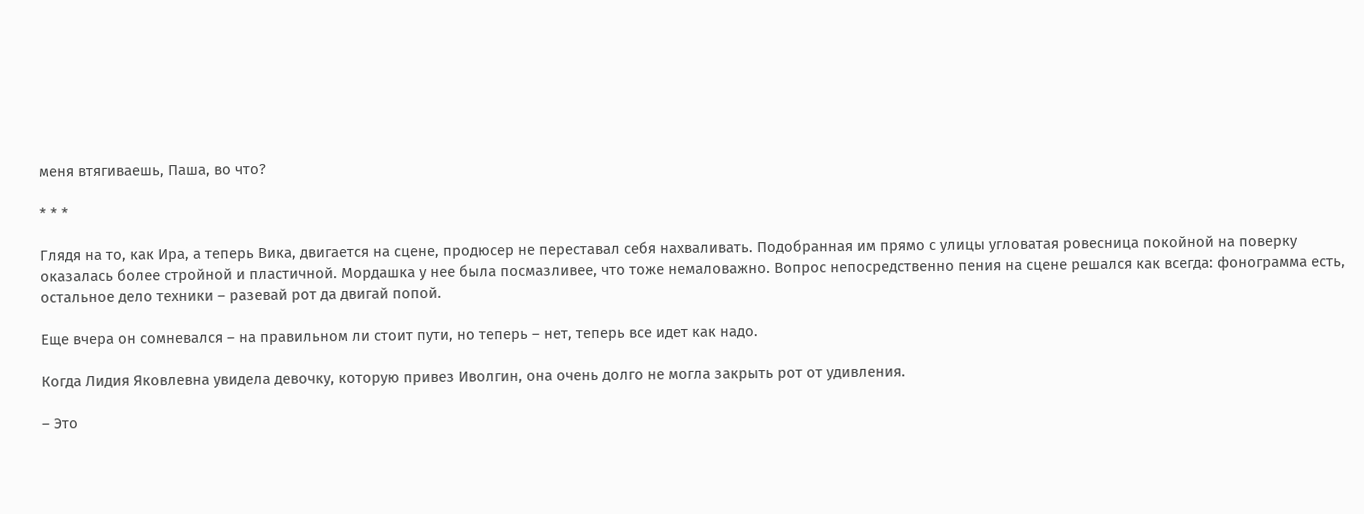меня втягиваешь, Паша, во что?

* * *

Глядя на то, как Ира, а теперь Вика, двигается на сцене, продюсер не переставал себя нахваливать. Подобранная им прямо с улицы угловатая ровесница покойной на поверку оказалась более стройной и пластичной. Мордашка у нее была посмазливее, что тоже немаловажно. Вопрос непосредственно пения на сцене решался как всегда: фонограмма есть, остальное дело техники – разевай рот да двигай попой.

Еще вчера он сомневался – на правильном ли стоит пути, но теперь – нет, теперь все идет как надо.

Когда Лидия Яковлевна увидела девочку, которую привез Иволгин, она очень долго не могла закрыть рот от удивления.

– Это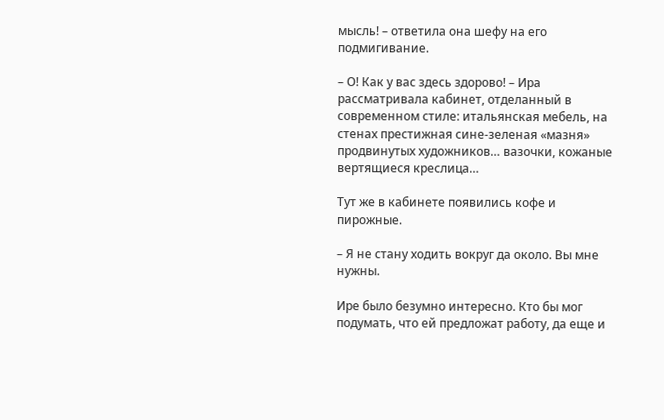мысль! – ответила она шефу на его подмигивание.

– О! Как у вас здесь здорово! – Ира рассматривала кабинет, отделанный в современном стиле: итальянская мебель, на стенах престижная сине-зеленая «мазня» продвинутых художников… вазочки, кожаные вертящиеся креслица…

Тут же в кабинете появились кофе и пирожные.

– Я не стану ходить вокруг да около. Вы мне нужны.

Ире было безумно интересно. Кто бы мог подумать, что ей предложат работу, да еще и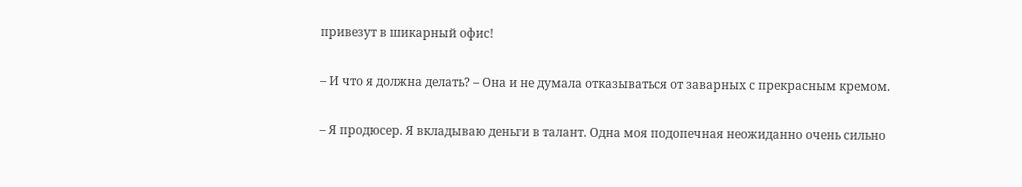привезут в шикарный офис!

– И что я должна делать? – Она и не думала отказываться от заварных с прекрасным кремом.

– Я продюсер. Я вкладываю деньги в талант. Одна моя подопечная неожиданно очень сильно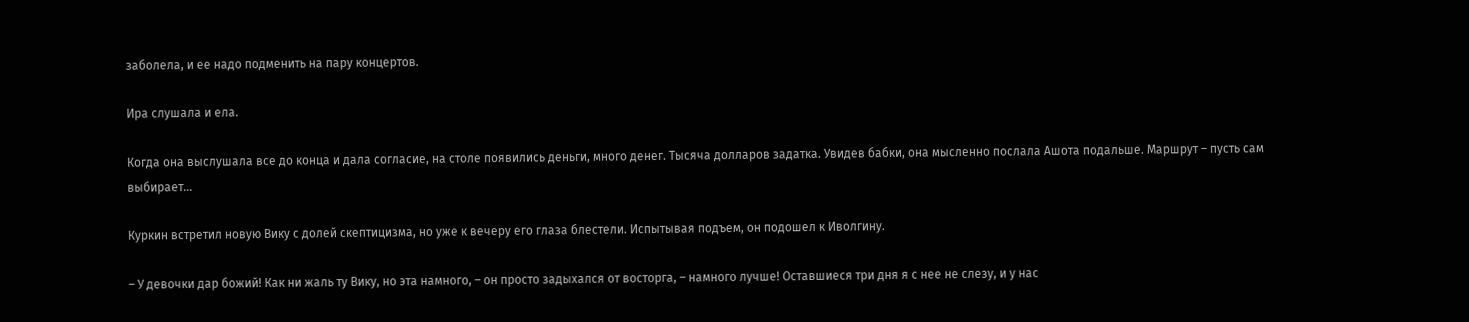заболела, и ее надо подменить на пару концертов.

Ира слушала и ела.

Когда она выслушала все до конца и дала согласие, на столе появились деньги, много денег. Тысяча долларов задатка. Увидев бабки, она мысленно послала Ашота подальше. Маршрут – пусть сам выбирает…

Куркин встретил новую Вику с долей скептицизма, но уже к вечеру его глаза блестели. Испытывая подъем, он подошел к Иволгину.

– У девочки дар божий! Как ни жаль ту Вику, но эта намного, – он просто задыхался от восторга, – намного лучше! Оставшиеся три дня я с нее не слезу, и у нас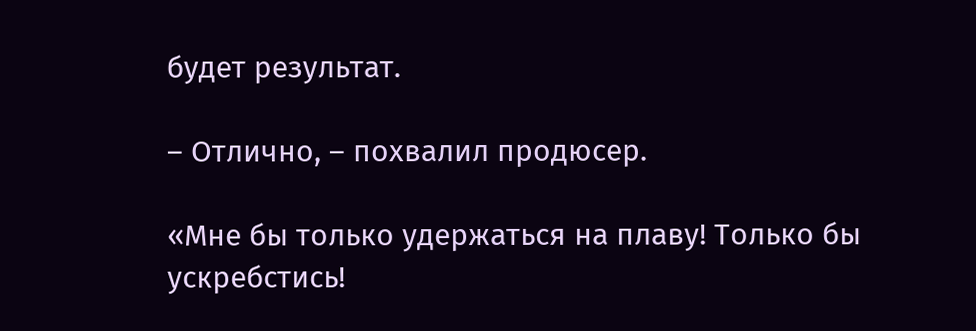будет результат.

– Отлично, – похвалил продюсер.

«Мне бы только удержаться на плаву! Только бы ускребстись!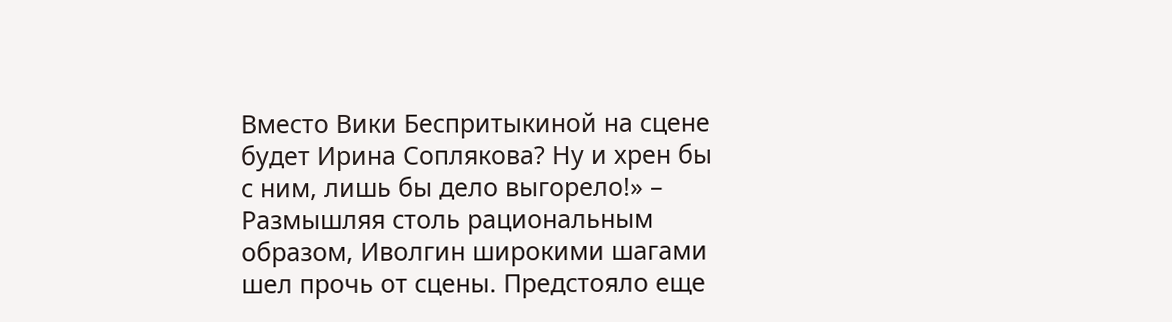Вместо Вики Беспритыкиной на сцене будет Ирина Соплякова? Ну и хрен бы с ним, лишь бы дело выгорело!» – Размышляя столь рациональным образом, Иволгин широкими шагами шел прочь от сцены. Предстояло еще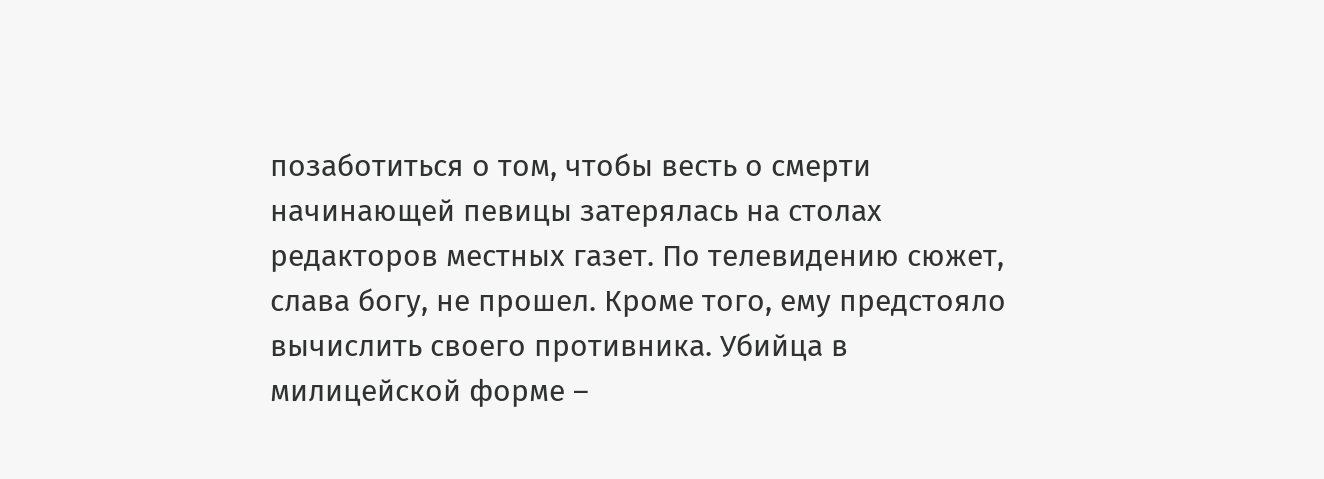позаботиться о том, чтобы весть о смерти начинающей певицы затерялась на столах редакторов местных газет. По телевидению сюжет, слава богу, не прошел. Кроме того, ему предстояло вычислить своего противника. Убийца в милицейской форме –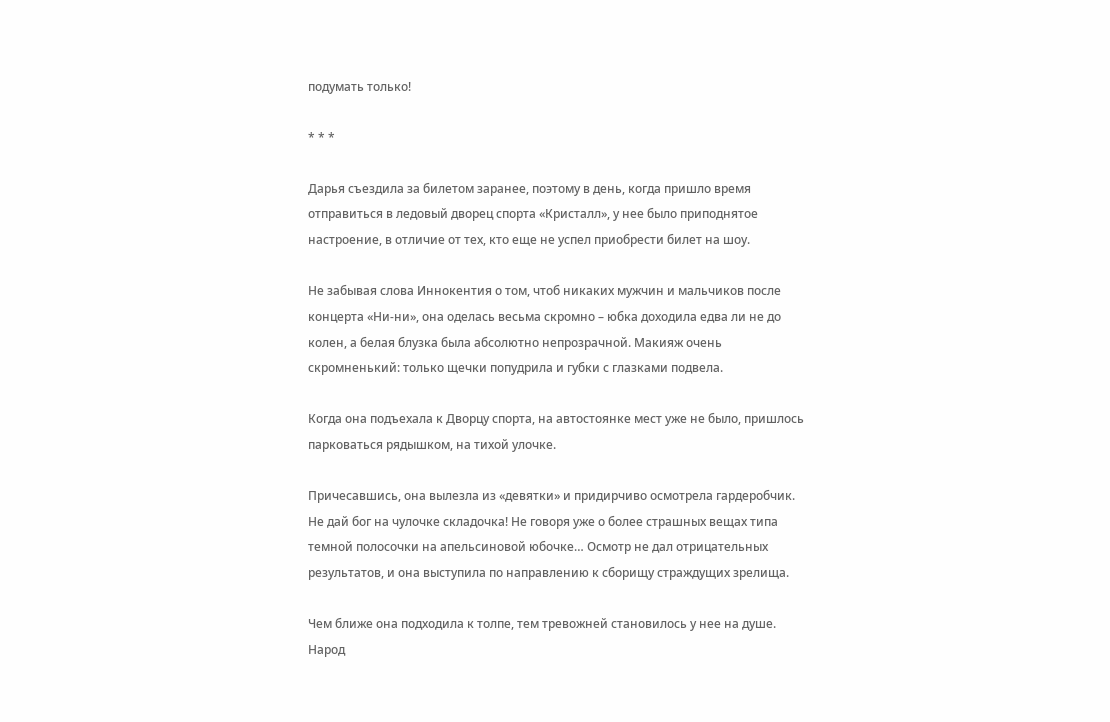подумать только!

* * *

Дарья съездила за билетом заранее, поэтому в день, когда пришло время отправиться в ледовый дворец спорта «Кристалл», у нее было приподнятое настроение, в отличие от тех, кто еще не успел приобрести билет на шоу.

Не забывая слова Иннокентия о том, чтоб никаких мужчин и мальчиков после концерта «Ни-ни», она оделась весьма скромно – юбка доходила едва ли не до колен, а белая блузка была абсолютно непрозрачной. Макияж очень скромненький: только щечки попудрила и губки с глазками подвела.

Когда она подъехала к Дворцу спорта, на автостоянке мест уже не было, пришлось парковаться рядышком, на тихой улочке.

Причесавшись, она вылезла из «девятки» и придирчиво осмотрела гардеробчик. Не дай бог на чулочке складочка! Не говоря уже о более страшных вещах типа темной полосочки на апельсиновой юбочке… Осмотр не дал отрицательных результатов, и она выступила по направлению к сборищу страждущих зрелища.

Чем ближе она подходила к толпе, тем тревожней становилось у нее на душе. Народ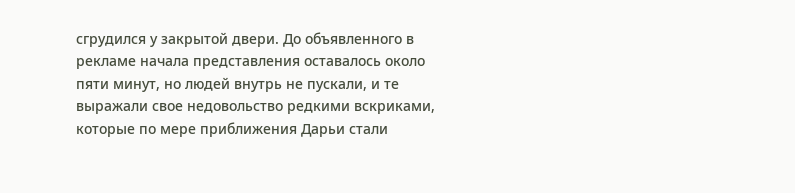сгрудился у закрытой двери. До объявленного в рекламе начала представления оставалось около пяти минут, но людей внутрь не пускали, и те выражали свое недовольство редкими вскриками, которые по мере приближения Дарьи стали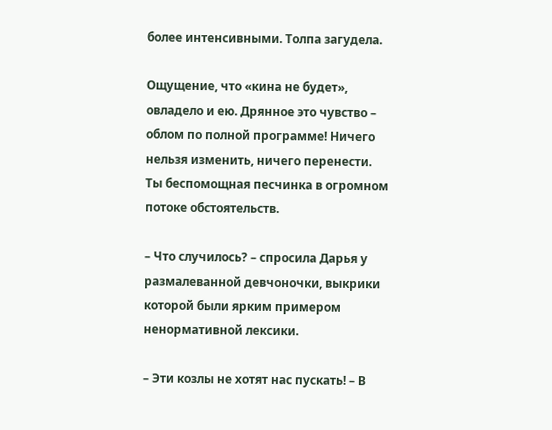более интенсивными. Толпа загудела.

Ощущение, что «кина не будет», овладело и ею. Дрянное это чувство – облом по полной программе! Ничего нельзя изменить, ничего перенести. Ты беспомощная песчинка в огромном потоке обстоятельств.

– Что случилось? – спросила Дарья у размалеванной девчоночки, выкрики которой были ярким примером ненормативной лексики.

– Эти козлы не хотят нас пускать! – В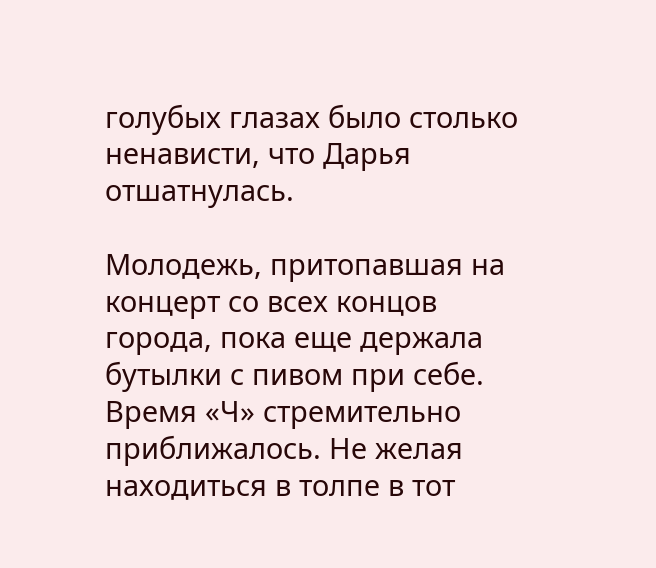голубых глазах было столько ненависти, что Дарья отшатнулась.

Молодежь, притопавшая на концерт со всех концов города, пока еще держала бутылки с пивом при себе. Время «Ч» стремительно приближалось. Не желая находиться в толпе в тот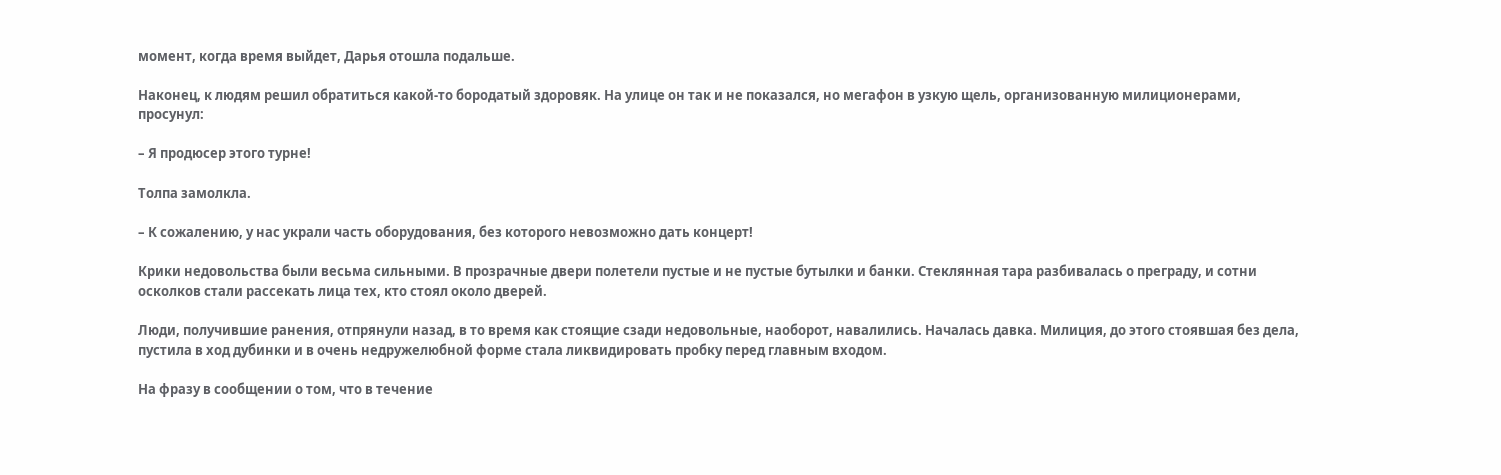момент, когда время выйдет, Дарья отошла подальше.

Наконец, к людям решил обратиться какой-то бородатый здоровяк. На улице он так и не показался, но мегафон в узкую щель, организованную милиционерами, просунул:

– Я продюсер этого турне!

Толпа замолкла.

– К сожалению, у нас украли часть оборудования, без которого невозможно дать концерт!

Крики недовольства были весьма сильными. В прозрачные двери полетели пустые и не пустые бутылки и банки. Стеклянная тара разбивалась о преграду, и сотни осколков стали рассекать лица тех, кто стоял около дверей.

Люди, получившие ранения, отпрянули назад, в то время как стоящие сзади недовольные, наоборот, навалились. Началась давка. Милиция, до этого стоявшая без дела, пустила в ход дубинки и в очень недружелюбной форме стала ликвидировать пробку перед главным входом.

На фразу в сообщении о том, что в течение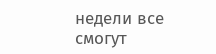недели все смогут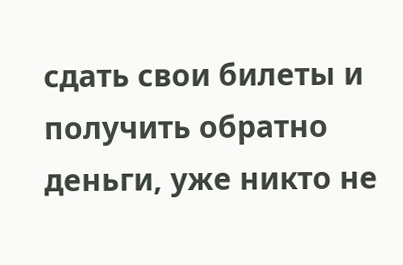сдать свои билеты и получить обратно деньги, уже никто не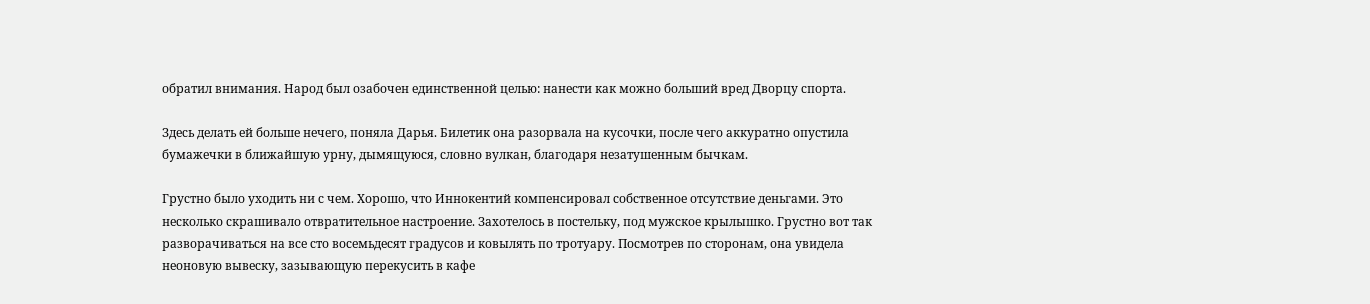обратил внимания. Народ был озабочен единственной целью: нанести как можно больший вред Дворцу спорта.

Здесь делать ей больше нечего, поняла Дарья. Билетик она разорвала на кусочки, после чего аккуратно опустила бумажечки в ближайшую урну, дымящуюся, словно вулкан, благодаря незатушенным бычкам.

Грустно было уходить ни с чем. Хорошо, что Иннокентий компенсировал собственное отсутствие деньгами. Это несколько скрашивало отвратительное настроение. Захотелось в постельку, под мужское крылышко. Грустно вот так разворачиваться на все сто восемьдесят градусов и ковылять по тротуару. Посмотрев по сторонам, она увидела неоновую вывеску, зазывающую перекусить в кафе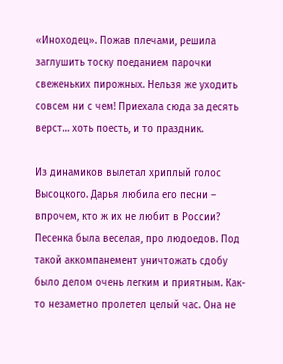«Иноходец». Пожав плечами, решила заглушить тоску поеданием парочки свеженьких пирожных. Нельзя же уходить совсем ни с чем! Приехала сюда за десять верст… хоть поесть, и то праздник.

Из динамиков вылетал хриплый голос Высоцкого. Дарья любила его песни – впрочем, кто ж их не любит в России? Песенка была веселая, про людоедов. Под такой аккомпанемент уничтожать сдобу было делом очень легким и приятным. Как-то незаметно пролетел целый час. Она не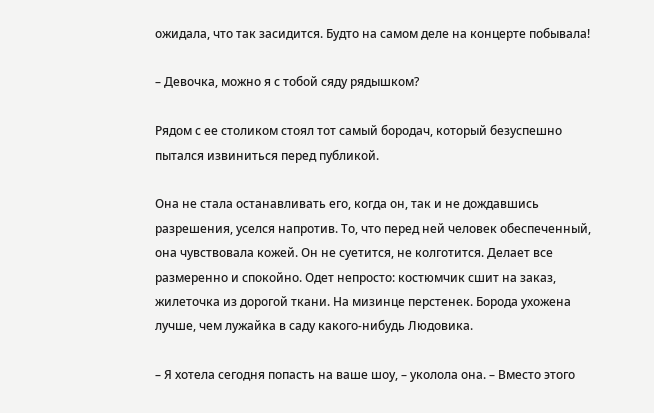ожидала, что так засидится. Будто на самом деле на концерте побывала!

– Девочка, можно я с тобой сяду рядышком?

Рядом с ее столиком стоял тот самый бородач, который безуспешно пытался извиниться перед публикой.

Она не стала останавливать его, когда он, так и не дождавшись разрешения, уселся напротив. То, что перед ней человек обеспеченный, она чувствовала кожей. Он не суетится, не колготится. Делает все размеренно и спокойно. Одет непросто: костюмчик сшит на заказ, жилеточка из дорогой ткани. На мизинце перстенек. Борода ухожена лучше, чем лужайка в саду какого-нибудь Людовика.

– Я хотела сегодня попасть на ваше шоу, – уколола она. – Вместо этого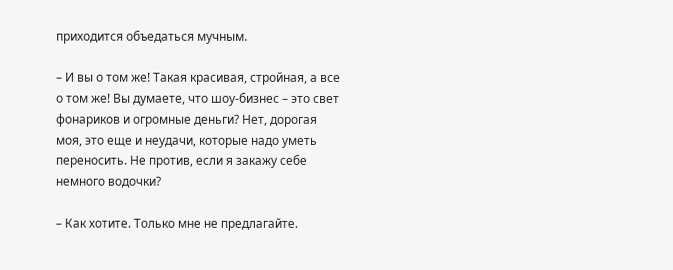приходится объедаться мучным.

– И вы о том же! Такая красивая, стройная, а все о том же! Вы думаете, что шоу-бизнес – это свет фонариков и огромные деньги? Нет, дорогая моя, это еще и неудачи, которые надо уметь переносить. Не против, если я закажу себе немного водочки?

– Как хотите. Только мне не предлагайте.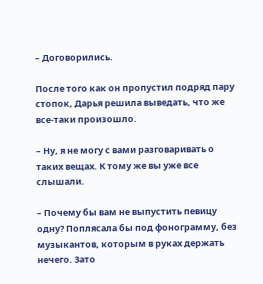– Договорились.

После того как он пропустил подряд пару стопок, Дарья решила выведать, что же все-таки произошло.

– Ну, я не могу с вами разговаривать о таких вещах. К тому же вы уже все слышали.

– Почему бы вам не выпустить певицу одну? Поплясала бы под фонограмму, без музыкантов, которым в руках держать нечего. Зато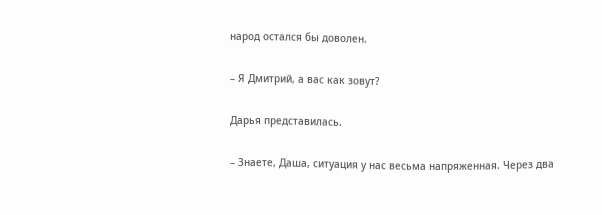народ остался бы доволен.

– Я Дмитрий, а вас как зовут?

Дарья представилась.

– Знаете, Даша, ситуация у нас весьма напряженная. Через два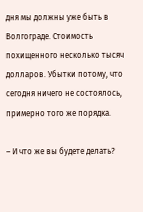дня мы должны уже быть в Волгограде. Стоимость похищенного несколько тысяч долларов. Убытки потому, что сегодня ничего не состоялось, примерно того же порядка.

– И что же вы будете делать?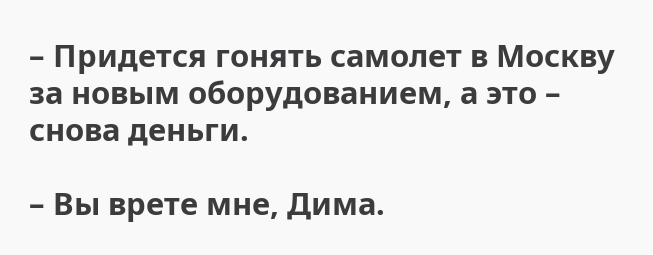– Придется гонять самолет в Москву за новым оборудованием, а это – снова деньги.

– Вы врете мне, Дима.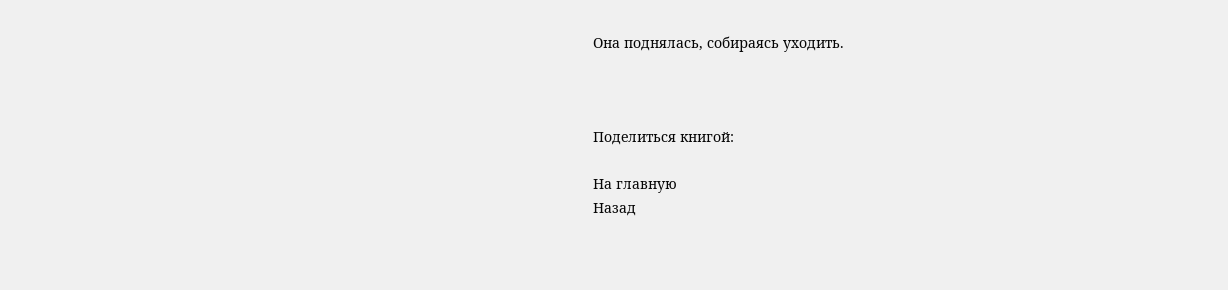Она поднялась, собираясь уходить.



Поделиться книгой:

На главную
Назад